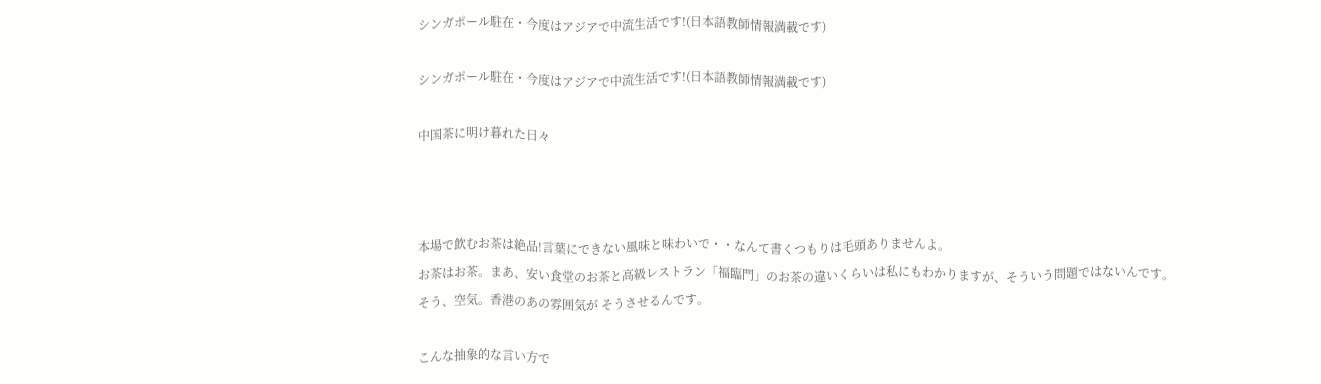シンガポール駐在・今度はアジアで中流生活です!(日本語教師情報満載です)

シンガポール駐在・今度はアジアで中流生活です!(日本語教師情報満載です)

中国茶に明け暮れた日々



本場で飲むお茶は絶品!言葉にできない風味と味わいで・・なんて書くつもりは毛頭ありませんよ。
お茶はお茶。まあ、安い食堂のお茶と高級レストラン「福臨門」のお茶の違いくらいは私にもわかりますが、そういう問題ではないんです。
そう、空気。香港のあの雰囲気が そうさせるんです。

こんな抽象的な言い方で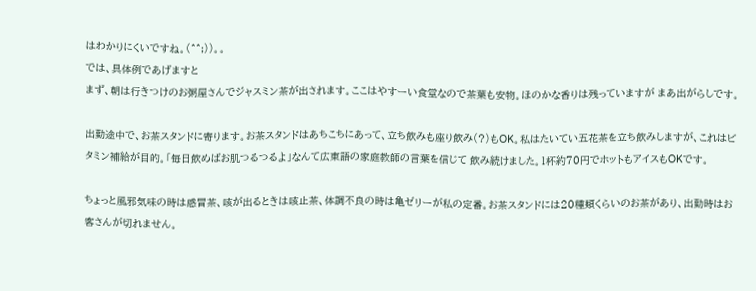はわかりにくいですね。(^^;))。。
では、具体例であげますと
まず、朝は行きつけのお粥屋さんでジャスミン茶が出されます。ここはやすーい食堂なので茶葉も安物。ほのかな香りは残っていますが まあ出がらしです。

出勤途中で、お茶スタンドに寄ります。お茶スタンドはあちこちにあって、立ち飲みも座り飲み(?)もOK。私はたいてい五花茶を立ち飲みしますが、これはビタミン補給が目的。「毎日飲めばお肌つるつるよ」なんて広東語の家庭教師の言葉を信じて 飲み続けました。1杯約70円でホットもアイスもOKです。

ちょっと風邪気味の時は感冒茶、咳が出るときは咳止茶、体調不良の時は亀ゼリーが私の定番。お茶スタンドには20種類くらいのお茶があり、出勤時はお客さんが切れません。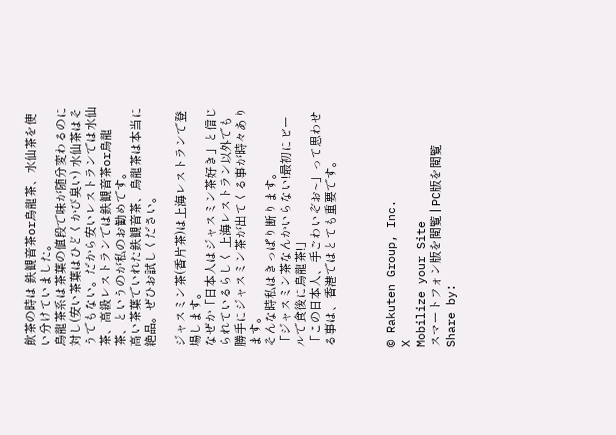飲茶の時は 鉄観音茶or烏龍茶、水仙茶を使い分けていました。
烏龍茶系は茶葉の値段で味が随分変わるのに対し(安い茶葉はひどくかび臭い) 水仙茶はそうでもない。だから安いレストランでは水仙茶、高級レストランでは鉄観音茶or烏龍茶、というのが私のお勧めです。
高い茶葉でいれた鉄観音茶、烏龍茶は本当に絶品。ぜひお試しください。

ジャスミン茶(香片茶)は上海レストランで登場します。
なぜか「日本人はジャスミン茶好き」と信じられているらしく 上海レストラン以外でも勝手にジャスミン茶が出てくる事が時々あります。
そんな時私はきっぱり断ります。
「ジャスミン茶なんかいらない!最初にビールで食後に烏龍茶!」
「この日本人、手ごわいぞお~」って思わせる事は、香港ではとても重要です。



© Rakuten Group, Inc.
X
Mobilize your Site
スマートフォン版を閲覧 | PC版を閲覧
Share by: